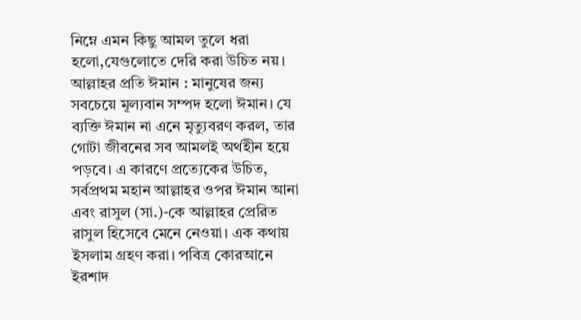নিম্নে এমন কিছু আমল তুলে ধরা হলো,যেগুলোতে দেরি করা উচিত নয়।
আল্লাহর প্রতি ঈমান : মানুষের জন্য
সবচেয়ে মূল্যবান সম্পদ হলো ঈমান। যে ব্যক্তি ঈমান না এনে মৃত্যুবরণ করল, তার গোটা জীবনের সব আমলই অর্থহীন হয়ে পড়বে। এ কারণে প্রত্যেকের উচিত, সর্বপ্রথম মহান আল্লাহর ওপর ঈমান আনা এবং রাসুল (সা.)-কে আল্লাহর প্রেরিত রাসুল হিসেবে মেনে নেওয়া। এক কথায় ইসলাম গ্রহণ করা। পবিত্র কোরআনে ইরশাদ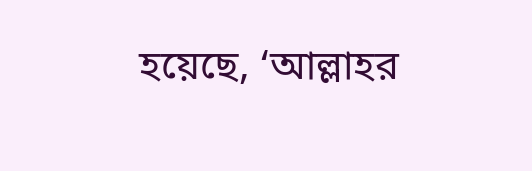হয়েছে, ‘আল্লাহর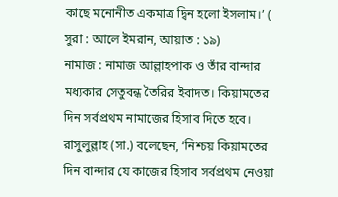কাছে মনোনীত একমাত্র দ্বিন হলো ইসলাম।’ ( সুরা : আলে ইমরান, আয়াত : ১৯)
নামাজ : নামাজ আল্লাহপাক ও তাঁর বান্দার মধ্যকার সেতুবন্ধ তৈরির ইবাদত। কিয়ামতের দিন সর্বপ্রথম নামাজের হিসাব দিতে হবে। রাসুলুল্লাহ (সা.) বলেছেন, ‘নিশ্চয় কিয়ামতের দিন বান্দার যে কাজের হিসাব সর্বপ্রথম নেওয়া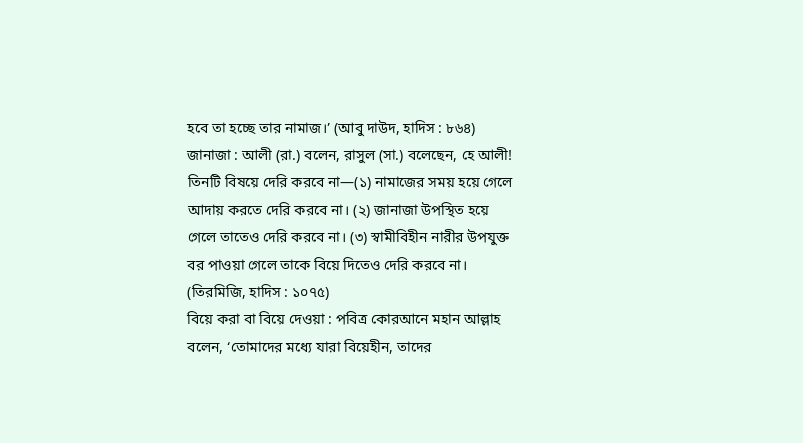হবে তা হচ্ছে তার নামাজ।’ (আবু দাউদ, হাদিস : ৮৬৪)
জানাজা : আলী (রা.) বলেন, রাসুল (সা.) বলেছেন, হে আলী! তিনটি বিষয়ে দেরি করবে না—(১) নামাজের সময় হয়ে গেলে আদায় করতে দেরি করবে না। (২) জানাজা উপস্থিত হয়ে গেলে তাতেও দেরি করবে না। (৩) স্বামীবিহীন নারীর উপযুক্ত বর পাওয়া গেলে তাকে বিয়ে দিতেও দেরি করবে না। (তিরমিজি, হাদিস : ১০৭৫)
বিয়ে করা বা বিয়ে দেওয়া : পবিত্র কোরআনে মহান আল্লাহ বলেন, ‘তোমাদের মধ্যে যারা বিয়েহীন, তাদের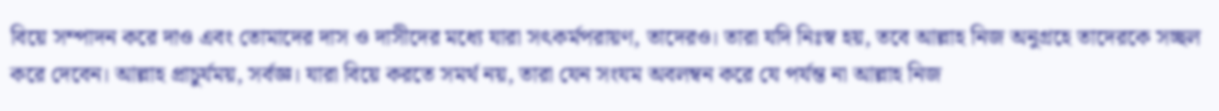বিয়ে সম্পাদন করে দাও এবং তোমাদের দাস ও দাসীদের মধ্যে যারা সৎকর্মপরায়ণ, তাদেরও। তারা যদি নিঃস্ব হয়, তবে আল্লাহ নিজ অনুগ্রহে তাদেরকে সচ্ছল করে দেবেন। আল্লাহ প্রাচুর্যময়, সর্বজ্ঞ। যারা বিয়ে করতে সমর্থ নয়, তারা যেন সংযম অবলম্বন করে যে পর্যন্ত না আল্লাহ নিজ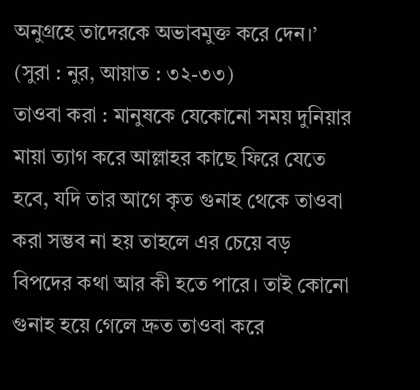অনুগ্রহে তাদেরকে অভাবমুক্ত করে দেন।’ (সুরা : নুর, আয়াত : ৩২-৩৩)
তাওবা করা : মানুষকে যেকোনো সময় দুনিয়ার মায়া ত্যাগ করে আল্লাহর কাছে ফিরে যেতে হবে, যদি তার আগে কৃত গুনাহ থেকে তাওবা করা সম্ভব না হয় তাহলে এর চেয়ে বড় বিপদের কথা আর কী হতে পারে। তাই কোনো গুনাহ হয়ে গেলে দ্রুত তাওবা করে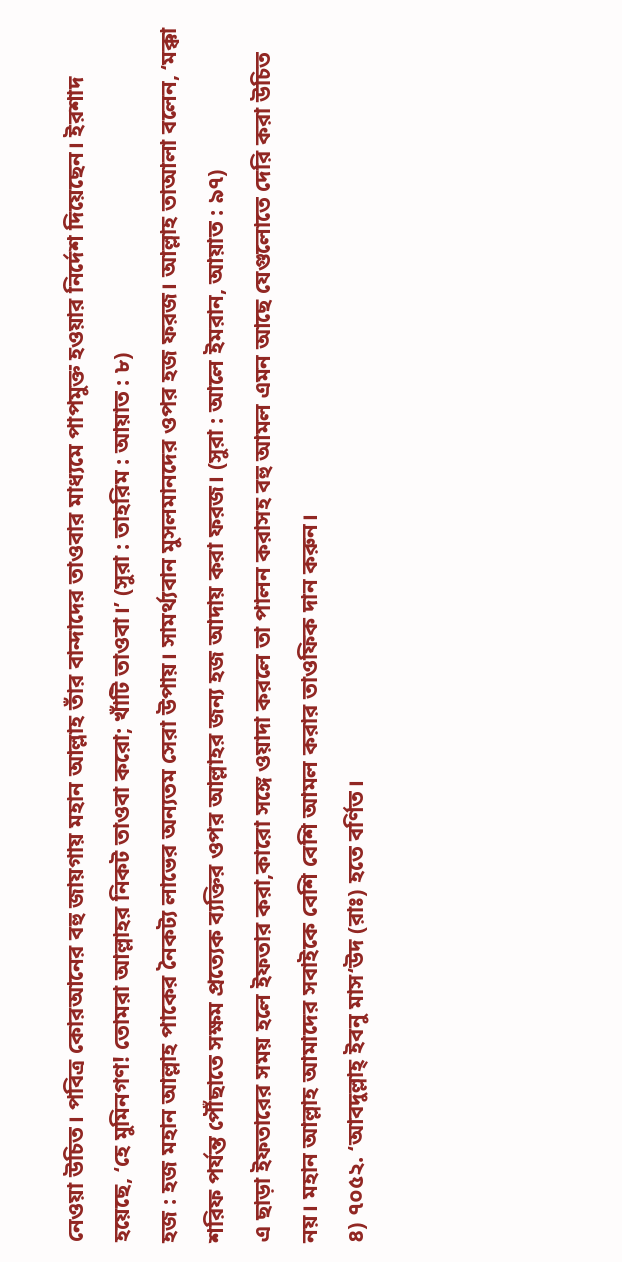নেওয়া উচিত। পবিত্র কোরআনের বহু জায়গায় মহান আল্লাহ তাঁর বান্দাদের তাওবার মাধ্যমে পাপমুক্ত হওয়ার নির্দেশ দিয়েছেন। ইরশাদ হয়েছে, ‘হে মুমিনগণ! তোমরা আল্লাহর নিকট তাওবা করো; খাঁটি তাওবা।’ (সুরা : তাহরিম : আয়াত : ৮)
হজ : হজ মহান আল্লাহ পাকের নৈকট্য লাভের অন্যতম সেরা উপায়। সামর্থ্যবান মুসলমানদের ওপর হজ ফরজ। আল্লাহ তাআলা বলেন, ‘মক্কা শরিফ পর্যন্ত পৌঁছাতে সক্ষম প্রত্যেক ব্যক্তির ওপর আল্লাহর জন্য হজ আদায় করা ফরজ। (সুরা : আলে ইমরান, আয়াত : ৯৭)
এ ছাড়া ইফতারের সময় হলে ইফতার করা,কারো সঙ্গে ওয়াদা করলে তা পালন করাসহ বহু আমল এমন আছে যেগুলোতে দেরি করা উচিত নয়। মহান আল্লাহ আমাদের সবাইকে বেশি বেশি আমল করার তাওফিক দান করুন।
৪) ৭০৫২. ‘আবদুল্লাহ্ ইবনু মাস‘উদ (রাঃ) হতে বর্ণিত।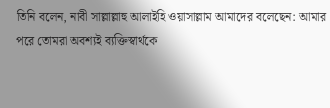তিনি বলেন, নাবী সাল্লাল্লাহু আলাইহি ওয়াসাল্লাম আমাদের বলেছেন: আমার পরে তোমরা অবশ্যই ব্যক্তিস্বার্থকে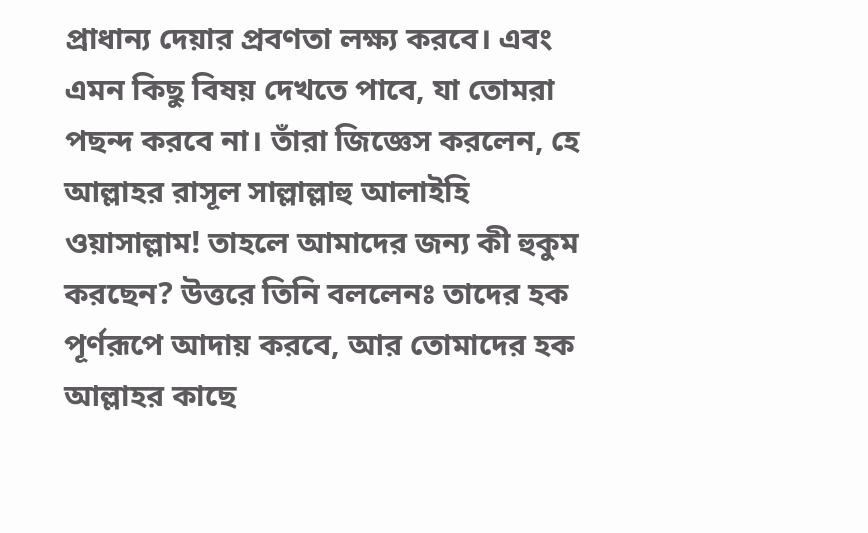প্রাধান্য দেয়ার প্রবণতা লক্ষ্য করবে। এবং এমন কিছু বিষয় দেখতে পাবে, যা তোমরা পছন্দ করবে না। তাঁরা জিজ্ঞেস করলেন, হে আল্লাহর রাসূল সাল্লাল্লাহু আলাইহি ওয়াসাল্লাম! তাহলে আমাদের জন্য কী হুকুম করছেন? উত্তরে তিনি বললেনঃ তাদের হক পূর্ণরূপে আদায় করবে, আর তোমাদের হক আল্লাহর কাছে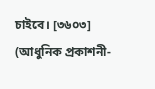চাইবে। [৩৬০৩] (আধুনিক প্রকাশনী-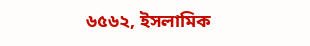৬৫৬২, ইসলামিক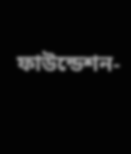ফাউন্ডেশন-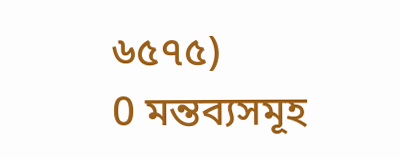৬৫৭৫)
0 মন্তব্যসমূহ